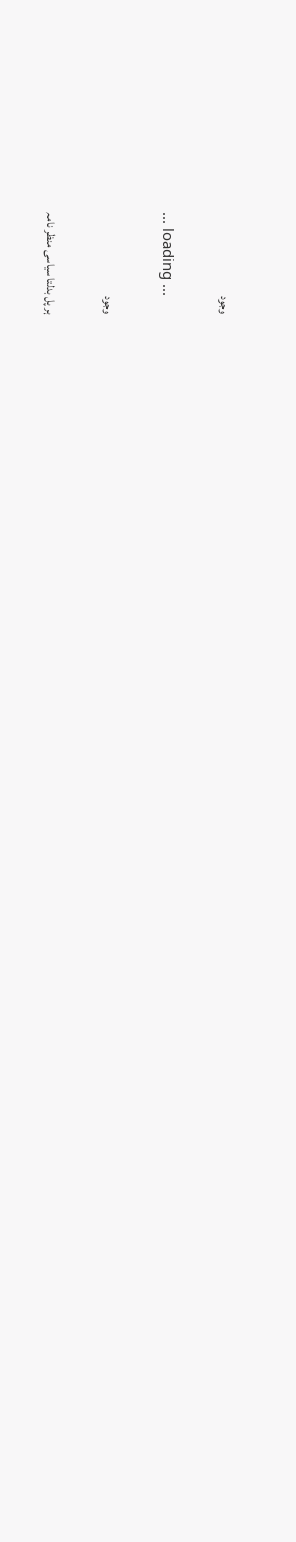وجود

... loading ...

وجود

ہر پل بدلتا سیاسی منظر نامہ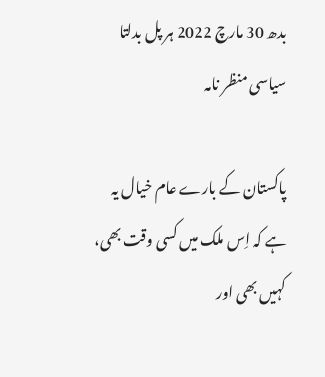بدھ 30 مارچ 2022 ہر پل بدلتا سیاسی منظر نامہ

پاکستان کے بارے عام خیال یہ ہے کہ اِس ملک میں کسی وقت بھی، کہیں بھی اور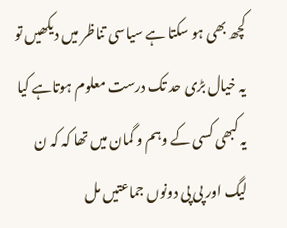کچھ بھی ہو سکتا ہے سیاسی تناظر میں دیکھیں تو یہ خیال بڑی حد تک درست معلوم ہوتاہے کیا یہ کبھی کسی کے وہم و گمان میں تھا کہ کہ ن لیگ اور پی پی دونوں جماعتیں مل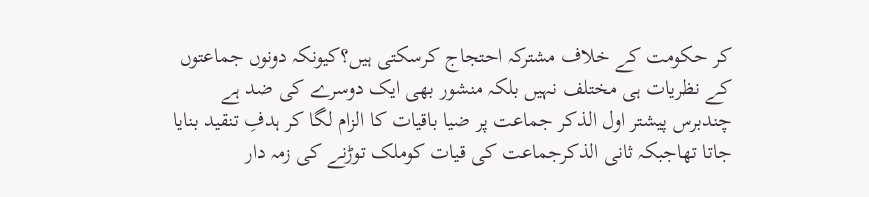کر حکومت کے خلاف مشترکہ احتجاج کرسکتی ہیں؟کیونکہ دونوں جماعتوں کے نظریات ہی مختلف نہیں بلکہ منشور بھی ایک دوسرے کی ضد ہے چندبرس پیشتر اول الذکر جماعت پر ضیا باقیات کا الزام لگا کر ہدفِ تنقید بنایا جاتا تھاجبکہ ثانی الذکرجماعت کی قیات کوملک توڑنے کی زمہ دار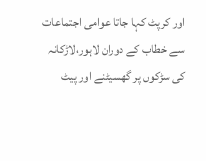اور کرپٹ کہا جاتا عوامی اجتماعات سے خطاب کے دوران لاہور،لاڑکانہ کی سڑکوں پر گھسیٹنے اور پیٹ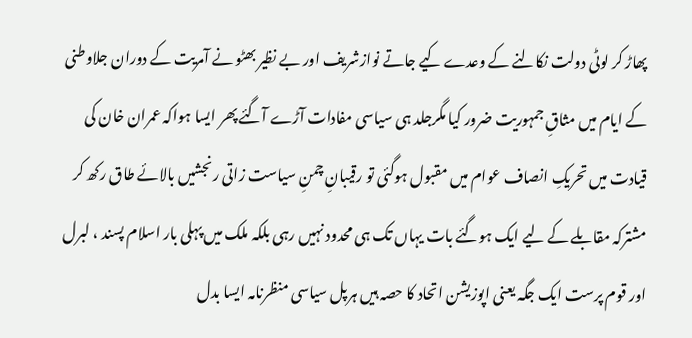پھاڑ کر لوٹی دولت نکالنے کے وعدے کیے جاتے نوازشریف اور بے نظیر بھٹو نے آمریت کے دوران جلاوطنی کے ایام میں مثاقِ جمہوریت ضرور کیا مگرجلد ہی سیاسی مفادات آڑے آگئے پھر ایسا ہواکہ عمران خان کی قیادت میں تحریکِ انصاف عوام میں مقبول ہوگئی تو رقیبانِ چمنِ سیاست زاتی رنجشیں بالائے طاق رکھ کر مشترکہ مقابلے کے لیے ایک ہوگئے بات یہاں تک ہی محدود نہیں رہی بلکہ ملک میں پہلی بار اسلام پسند ، لبرل اور قوم پرست ایک جگہ یعنی اپوزیشن اتحاد کا حصہ ہیں ہرپل سیاسی منظرنامہ ایسا بدل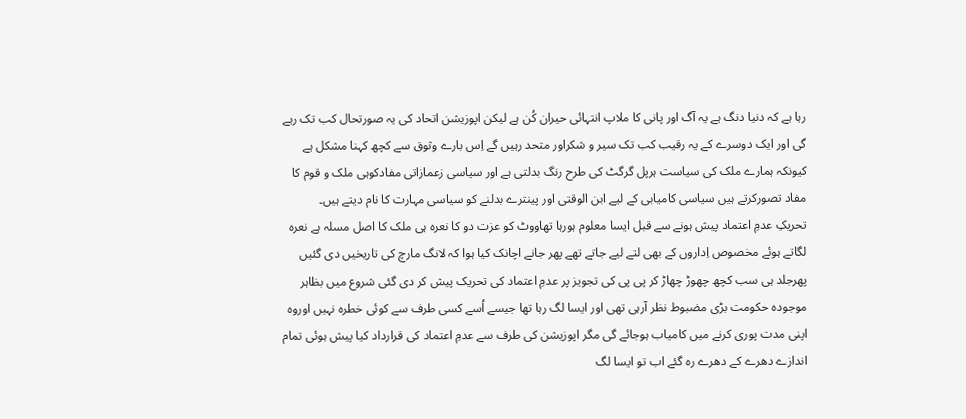رہا ہے کہ دنیا دنگ ہے یہ آگ اور پانی کا ملاپ انتہائی حیران کُن ہے لیکن اپوزیشن اتحاد کی یہ صورتحال کب تک رہے گی اور ایک دوسرے کے یہ رقیب کب تک سیر و شکراور متحد رہیں گے اِس بارے وثوق سے کچھ کہنا مشکل ہے کیونکہ ہمارے ملک کی سیاست ہرپل گرگٹ کی طرح رنگ بدلتی ہے اور سیاسی زعمازاتی مفادکوہی ملک و قوم کا مفاد تصورکرتے ہیں سیاسی کامیابی کے لیے ابن الوقتی اور پینترے بدلنے کو سیاسی مہارت کا نام دیتے ہیں۔
تحریکِ عدمِ اعتماد پیش ہونے سے قبل ایسا معلوم ہورہا تھاووٹ کو عزت دو کا نعرہ ہی ملک کا اصل مسلہ ہے نعرہ لگاتے ہوئے مخصوص اِداروں کے بھی لتے لیے جاتے تھے پھر جانے اچانک کیا ہوا کہ لانگ مارچ کی تاریخیں دی گئیں پھرجلد ہی سب کچھ چھوڑ چھاڑ کر پی پی کی تجویز پر عدمِ اعتماد کی تحریک پیش کر دی گئی شروع میں بظاہر موجودہ حکومت بڑی مضبوط نظر آرہی تھی اور ایسا لگ رہا تھا جیسے اُسے کسی طرف سے کوئی خطرہ نہیں اوروہ اپنی مدت پوری کرنے میں کامیاب ہوجائے گی مگر اپوزیشن کی طرف سے عدمِ اعتماد کی قرارداد کیا پیش ہوئی تمام اندازے دھرے کے دھرے رہ گئے اب تو ایسا لگ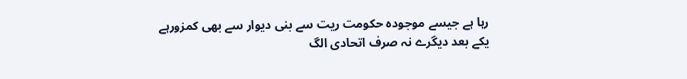رہا ہے جیسے موجودہ حکومت ریت سے بنی دیوار سے بھی کمزورہے یکے بعد دیگرے نہ صرف اتحادی الگ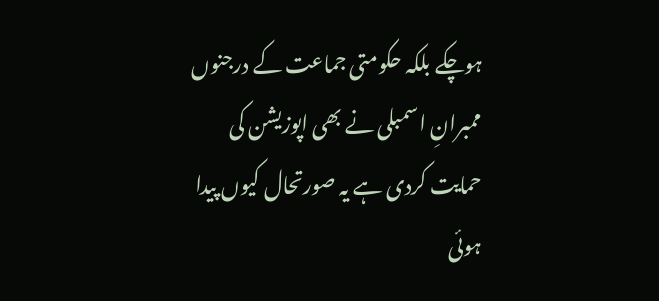ہوچکے بلکہ حکومتی جماعت کے درجنوں ممبرانِ اسمبلی نے بھی اپوزیشن کی حمایت کردی ہے یہ صورتحال کیوں پیدا ہوئی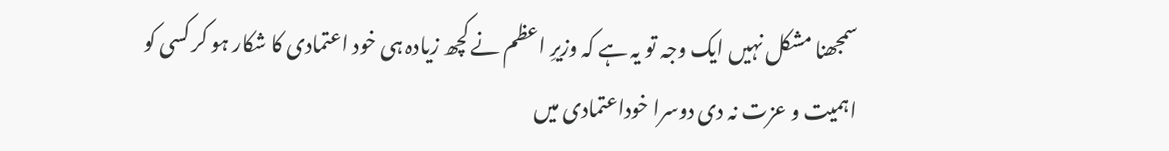سمجھنا مشکل نہیں ایک وجہ تو یہ ہے کہ وزیرِ اعظم نے کچھ زیادہ ہی خود اعتمادی کا شکار ہو کر کسی کو اہمیت و عزت نہ دی دوسرا خوداعتمادی میں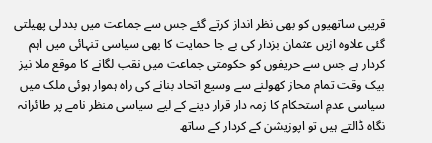قریبی ساتھیوں کو بھی نظر انداز کرتے گئے جس سے جماعت میں بددلی پھیلتی گئی علاوہ ازیں عثمان بزدار کی بے جا حمایت کا بھی سیاسی تنہائی میں اہم کردار ہے جس سے حریفوں کو حکومتی جماعت میں نقب لگانے کا موقع ملا نیز بیک وقت تمام محاز کھولنے سے وسیع اتحاد بنانے کی راہ ہموار ہوئی ملک میں سیاسی عدمِ استحکام کا زمہ دار قرار دینے کے لیے سیاسی منظر نامے پر طائرانہ نگاہ ڈالتے ہیں تو اپوزیشن کے کردار کے ساتھ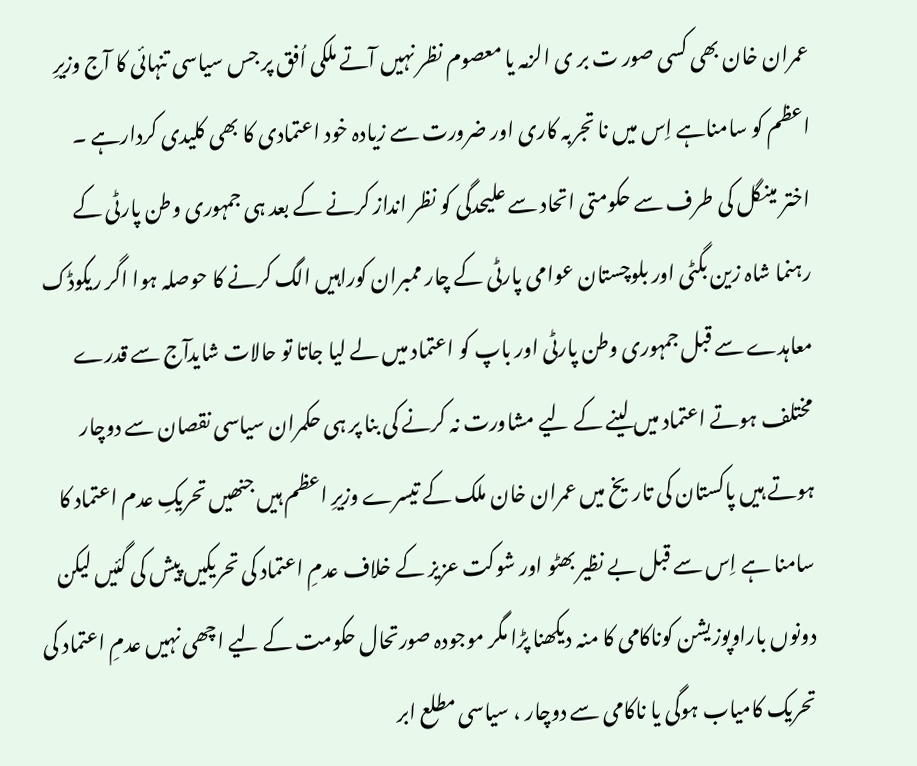عمران خان بھی کسی صور ت بر ی الزمہ یا معصوم نظر نہیں آتے ملکی اُفق پر جس سیاسی تنہائی کا آج وزیرِ اعظم کو سامناہے اِس میں نا تجربہ کاری اور ضرورت سے زیادہ خود اعتمادی کا بھی کلیدی کردارہے ۔
اختر مینگل کی طرف سے حکومتی اتحاد سے علیحدگی کو نظر انداز کرنے کے بعد ہی جمہوری وطن پارٹی کے رہنما شاہ زین بگٹی اور بلوچستان عوامی پارٹی کے چار ممبران کوراہیں الگ کرنے کا حوصلہ ہوا اگر ریکوڈک معاہدے سے قبل جمہوری وطن پارٹی اور باپ کو اعتماد میں لے لیا جاتا تو حالات شایدآج سے قدرے مختلف ہوتے اعتماد میں لینے کے لیے مشاورت نہ کرنے کی بنا پر ہی حکمران سیاسی نقصان سے دوچار ہوتے ہیں پاکستان کی تاریخ میں عمران خان ملک کے تیسرے وزیرِ اعظم ہیں جنھیں تحریکِ عدم اعتماد کا سامنا ہے اِس سے قبل بے نظیر بھٹو اور شوکت عزیز کے خلاف عدمِ اعتماد کی تحریکیں پیش کی گئیں لیکن دونوں باراوپوزیشن کوناکامی کا منہ دیکھنا پڑا مگر موجودہ صورتحال حکومت کے لیے اچھی نہیں عدمِ اعتماد کی تحریک کامیاب ہوگی یا ناکامی سے دوچار ، سیاسی مطلع ابر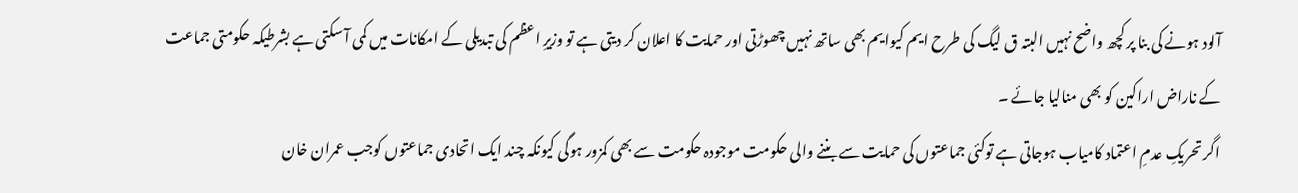آلود ہونے کی بنا پر کچھ واضح نہیں البتہ ق لیگ کی طرح ایم کیوایم بھی ساتھ نہیں چھوڑتی اور حمایت کا اعلان کر دیتی ہے تو وزیرِ اعظم کی تبدیلی کے امکانات میں کمی آ سکتی ہے بشرطیکہ حکومتی جماعت کے ناراض اراکین کو بھی منالیا جائے ۔
اگر تحریکِ عدمِ اعتماد کامیاب ہوجاتی ہے توکئی جماعتوں کی حمایت سے بننے والی حکومت موجودہ حکومت سے بھی کمزور ہوگی کیونکہ چند ایک اتحادی جماعتوں کوجب عمران خان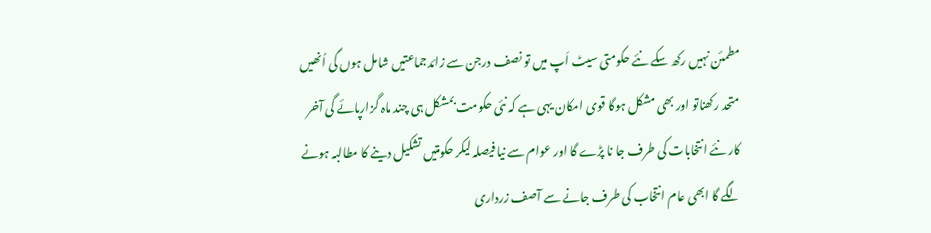مطمئن نہیں رکھ سکے نئے حکومتی سیٹ اَپ میں تو نصف درجن سے زائدجماعتیں شامل ہوں گی اُنھیں متحد رکھناتو اور بھی مشکل ہوگا قوی امکان یہی ہے کہ نئی حکومت بمشکل ہی چند ماہ گزارپائے گی آخر کار نئے انتخابات کی طرف جا نا پڑے گا اور عوام سے نیا فیصلہ لیکر حکومتیں تشکیل دینے کا مطالبہ ہونے لگے گا ابھی عام انتخاب کی طرف جانے سے آصف زرداری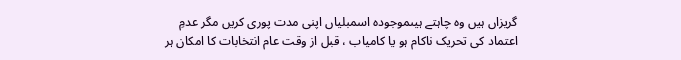گریزاں ہیں وہ چاہتے ہیںموجودہ اسمبلیاں اپنی مدت پوری کریں مگر عدمِ اعتماد کی تحریک ناکام ہو یا کامیاب ، قبل از وقت عام انتخابات کا امکان ہر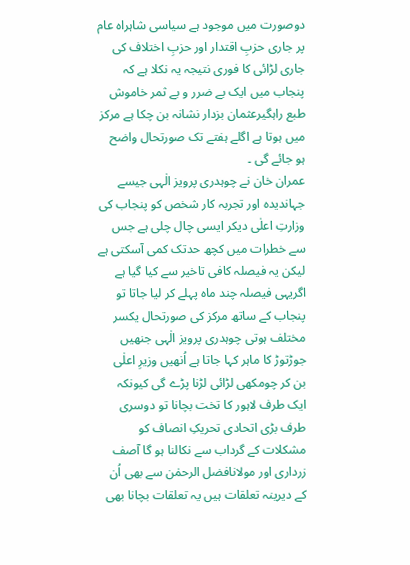دوصورت میں موجود ہے سیاسی شاہراہ عام پر جاری حزبِ اقتدار اور حزبِ اختلاف کی جاری لڑائی کا فوری نتیجہ یہ نکلا ہے کہ پنجاب میں ایک بے ضرر و بے ثمر خاموش طبع راہگیرعثمان بزدار نشانہ بن چکا ہے مرکز میں ہوتا ہے اگلے ہفتے تک صورتحال واضح ہو جائے گی ۔
عمران خان نے چوہدری پرویز الٰہی جیسے جہاندیدہ اور تجربہ کار شخص کو پنجاب کی وزارتِ اعلٰی دیکر ایسی چال چلی ہے جس سے خطرات میں کچھ حدتک کمی آسکتی ہے لیکن یہ فیصلہ کافی تاخیر سے کیا گیا ہے اگریہی فیصلہ چند ماہ پہلے کر لیا جاتا تو پنجاب کے ساتھ مرکز کی صورتحال یکسر مختلف ہوتی چوہدری پرویز الٰہی جنھیں جوڑتوڑ کا ماہر کہا جاتا ہے اُنھیں وزیرِ اعلٰی بن کر چومکھی لڑائی لڑنا پڑے گی کیونکہ ایک طرف لاہور کا تخت بچانا تو دوسری طرف بڑی اتحادی تحریکِ انصاف کو مشکلات کے گرداب سے نکالنا ہو گا آصف زرداری اور مولانافضل الرحمٰن سے بھی اُن کے دیرینہ تعلقات ہیں یہ تعلقات بچانا بھی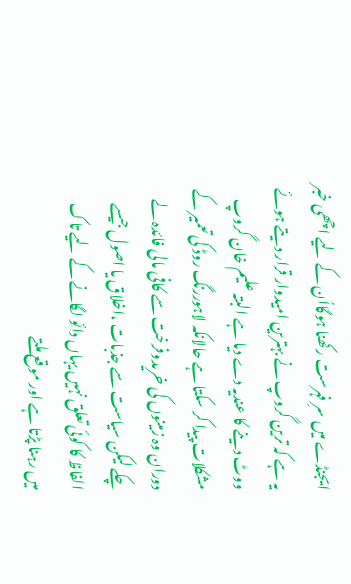ایجنڈے میں سرِ فہرست رکھنا ہوگااُن کے لیے اچھی خبر یہ ہے کہ ترین گروپ نے بہترین امیدوار قرار دیتے ہوئے ووٹ دینے کا عندیہ دے دیا ہے البتہ علیم خان گروپ مشکلات پیدا کر سکتا ہے حالانکہ لاہوررنگ روڈ کی تعمیر کے دوران وہ زمینوں کی خریدوفرخت سے کافی مالی فائدہ لے چکے لیکن سیاست سے جذبات ،اخلاق یا اصول جیسے الفاظ کا کوئی تعلق نہیں یہاں دائو لگانے کے لیے تاک میں رہنا پڑتا ہے اور موقع ملتے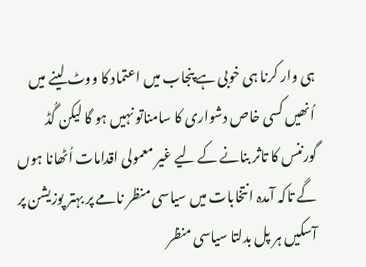ہی وار کرنا ہی خوبی ہے پنجاب میں اعتماد کا ووٹ لینے میں اُنھیں کسی خاص دشواری کا سامناتو نہیں ہو گا لیکن گُڈ گورننس کا تاثر بنانے کے لیے غیر معمولی اقدامات اُٹھانا ہوں گے تاکہ آمدہ انتخابات میں سیاسی منظر نامے پر بہتر پوزیشن پر آسکیں ہر پل بدلتا سیاسی منظر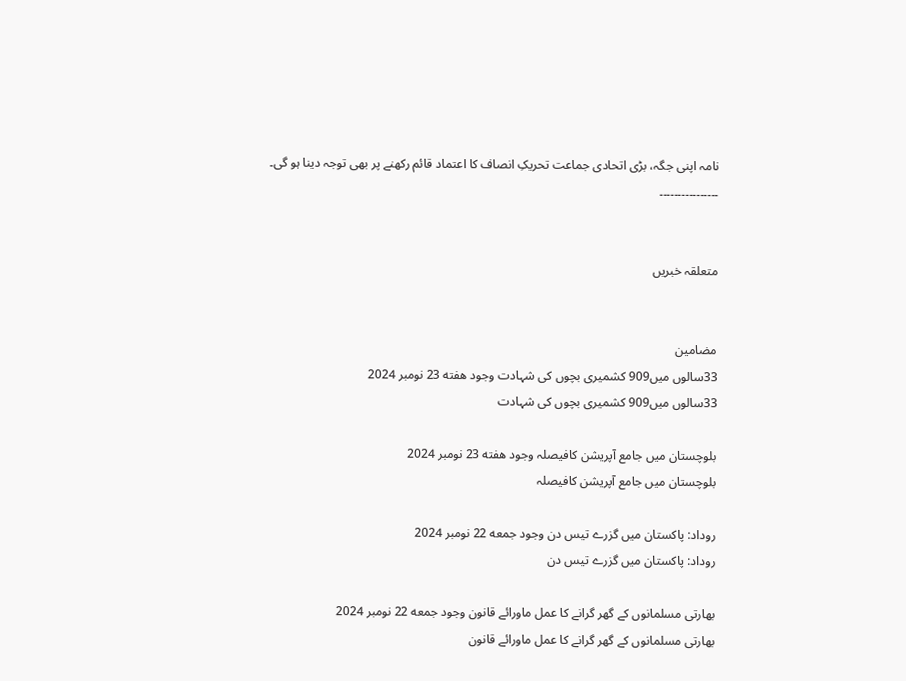نامہ اپنی جگہ، بڑی اتحادی جماعت تحریکِ انصاف کا اعتماد قائم رکھنے پر بھی توجہ دینا ہو گی۔
۔۔۔۔۔۔۔۔۔۔۔۔۔۔۔۔


متعلقہ خبریں


مضامین
33سالوں میں909 کشمیری بچوں کی شہادت وجود هفته 23 نومبر 2024
33سالوں میں909 کشمیری بچوں کی شہادت

بلوچستان میں جامع آپریشن کافیصلہ وجود هفته 23 نومبر 2024
بلوچستان میں جامع آپریشن کافیصلہ

روداد: پاکستان میں گزرے تیس دن وجود جمعه 22 نومبر 2024
روداد: پاکستان میں گزرے تیس دن

بھارتی مسلمانوں کے گھر گرانے کا عمل ماورائے قانون وجود جمعه 22 نومبر 2024
بھارتی مسلمانوں کے گھر گرانے کا عمل ماورائے قانون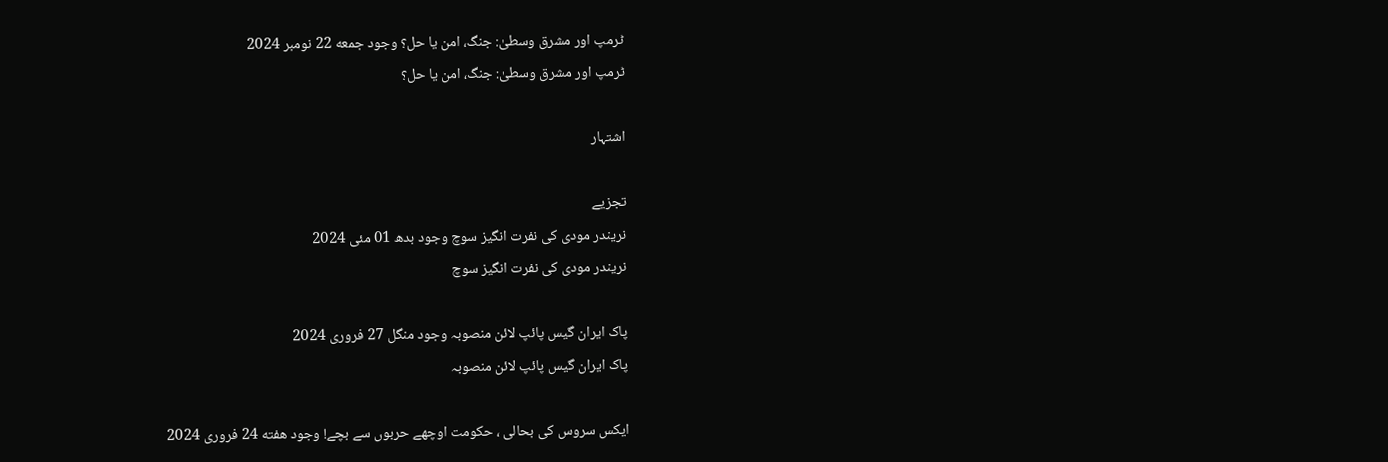ٹرمپ اور مشرق وسطیٰ: جنگ، امن یا حل؟ وجود جمعه 22 نومبر 2024
ٹرمپ اور مشرق وسطیٰ: جنگ، امن یا حل؟

اشتہار

تجزیے
نریندر مودی کی نفرت انگیز سوچ وجود بدھ 01 مئی 2024
نریندر مودی کی نفرت انگیز سوچ

پاک ایران گیس پائپ لائن منصوبہ وجود منگل 27 فروری 2024
پاک ایران گیس پائپ لائن منصوبہ

ایکس سروس کی بحالی ، حکومت اوچھے حربوں سے بچے! وجود هفته 24 فروری 2024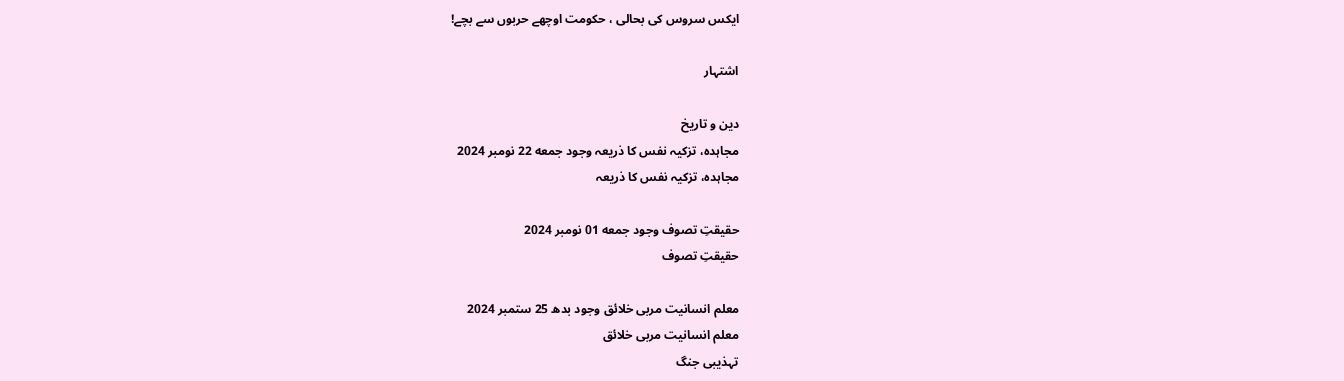ایکس سروس کی بحالی ، حکومت اوچھے حربوں سے بچے!

اشتہار

دین و تاریخ
مجاہدہ، تزکیہ نفس کا ذریعہ وجود جمعه 22 نومبر 2024
مجاہدہ، تزکیہ نفس کا ذریعہ

حقیقتِ تصوف وجود جمعه 01 نومبر 2024
حقیقتِ تصوف

معلم انسانیت مربی خلائق وجود بدھ 25 ستمبر 2024
معلم انسانیت مربی خلائق
تہذیبی جنگ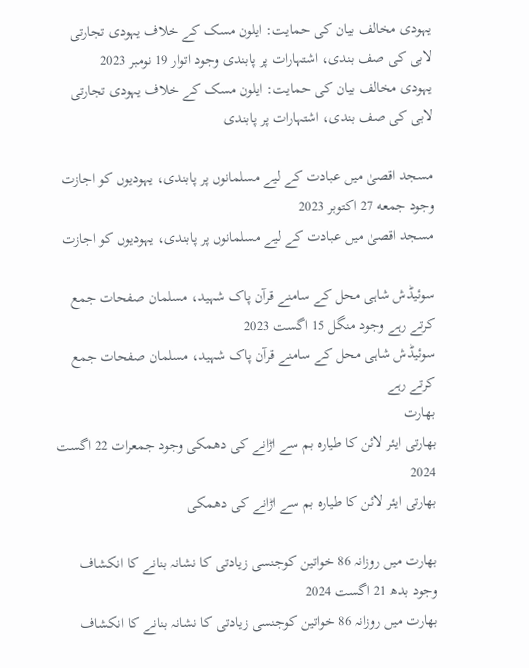یہودی مخالف بیان کی حمایت: ایلون مسک کے خلاف یہودی تجارتی لابی کی صف بندی، اشتہارات پر پابندی وجود اتوار 19 نومبر 2023
یہودی مخالف بیان کی حمایت: ایلون مسک کے خلاف یہودی تجارتی لابی کی صف بندی، اشتہارات پر پابندی

مسجد اقصیٰ میں عبادت کے لیے مسلمانوں پر پابندی، یہودیوں کو اجازت وجود جمعه 27 اکتوبر 2023
مسجد اقصیٰ میں عبادت کے لیے مسلمانوں پر پابندی، یہودیوں کو اجازت

سوئیڈش شاہی محل کے سامنے قرآن پاک شہید، مسلمان صفحات جمع کرتے رہے وجود منگل 15 اگست 2023
سوئیڈش شاہی محل کے سامنے قرآن پاک شہید، مسلمان صفحات جمع کرتے رہے
بھارت
بھارتی ایئر لائن کا طیارہ بم سے اڑانے کی دھمکی وجود جمعرات 22 اگست 2024
بھارتی ایئر لائن کا طیارہ بم سے اڑانے کی دھمکی

بھارت میں روزانہ 86 خواتین کوجنسی زیادتی کا نشانہ بنانے کا انکشاف وجود بدھ 21 اگست 2024
بھارت میں روزانہ 86 خواتین کوجنسی زیادتی کا نشانہ بنانے کا انکشاف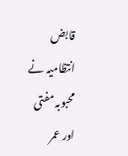قابض انتظامیہ نے محبوبہ مفتی اور عمر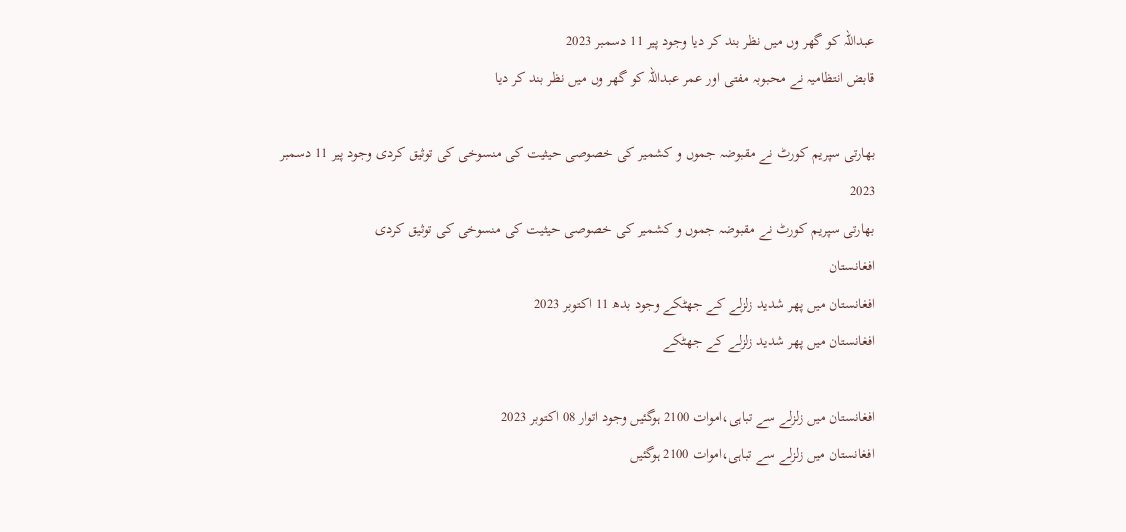عبداللہ کو گھر وں میں نظر بند کر دیا وجود پیر 11 دسمبر 2023
قابض انتظامیہ نے محبوبہ مفتی اور عمر عبداللہ کو گھر وں میں نظر بند کر دیا

بھارتی سپریم کورٹ نے مقبوضہ جموں و کشمیر کی خصوصی حیثیت کی منسوخی کی توثیق کردی وجود پیر 11 دسمبر 2023
بھارتی سپریم کورٹ نے مقبوضہ جموں و کشمیر کی خصوصی حیثیت کی منسوخی کی توثیق کردی
افغانستان
افغانستان میں پھر شدید زلزلے کے جھٹکے وجود بدھ 11 اکتوبر 2023
افغانستان میں پھر شدید زلزلے کے جھٹکے

افغانستان میں زلزلے سے تباہی،اموات 2100 ہوگئیں وجود اتوار 08 اکتوبر 2023
افغانستان میں زلزلے سے تباہی،اموات 2100 ہوگئیں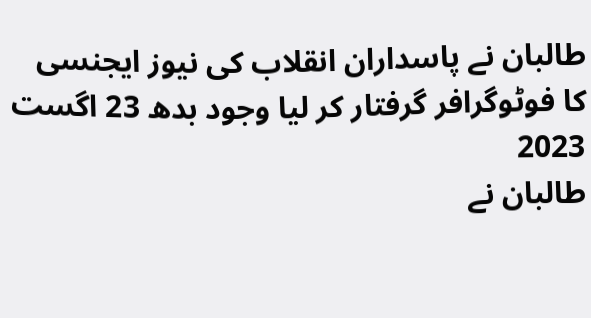طالبان نے پاسداران انقلاب کی نیوز ایجنسی کا فوٹوگرافر گرفتار کر لیا وجود بدھ 23 اگست 2023
طالبان نے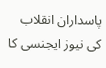پاسداران انقلاب کی نیوز ایجنسی کا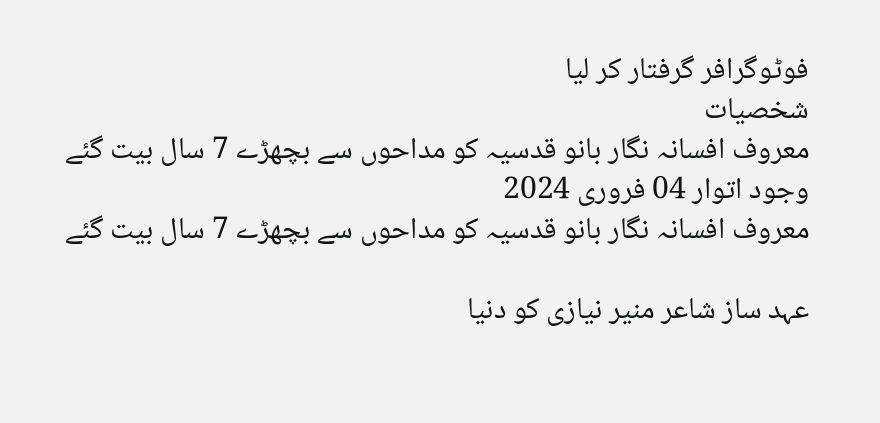فوٹوگرافر گرفتار کر لیا
شخصیات
معروف افسانہ نگار بانو قدسیہ کو مداحوں سے بچھڑے 7 سال بیت گئے وجود اتوار 04 فروری 2024
معروف افسانہ نگار بانو قدسیہ کو مداحوں سے بچھڑے 7 سال بیت گئے

عہد ساز شاعر منیر نیازی کو دنیا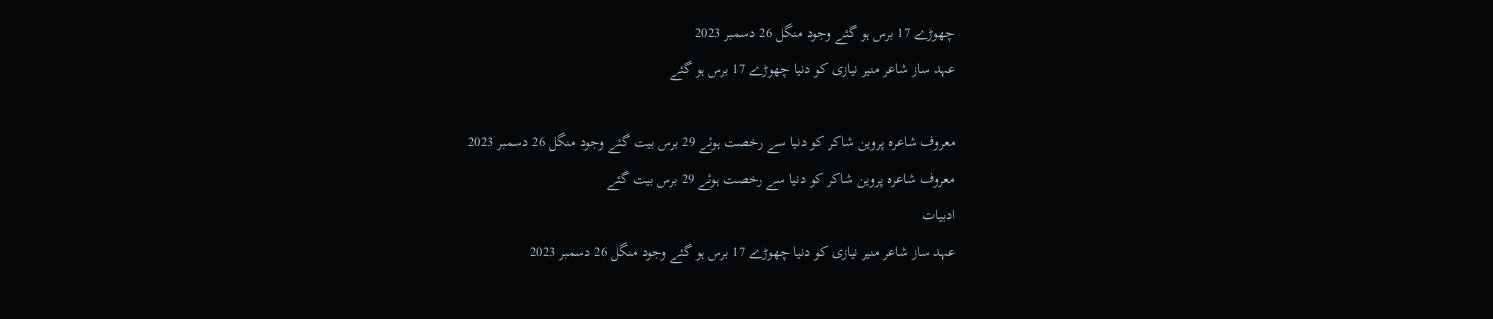چھوڑے 17 برس ہو گئے وجود منگل 26 دسمبر 2023
عہد ساز شاعر منیر نیازی کو دنیا چھوڑے 17 برس ہو گئے

معروف شاعرہ پروین شاکر کو دنیا سے رخصت ہوئے 29 برس بیت گئے وجود منگل 26 دسمبر 2023
معروف شاعرہ پروین شاکر کو دنیا سے رخصت ہوئے 29 برس بیت گئے
ادبیات
عہد ساز شاعر منیر نیازی کو دنیا چھوڑے 17 برس ہو گئے وجود منگل 26 دسمبر 2023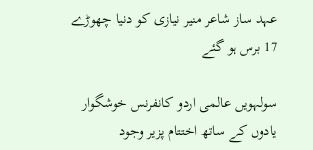عہد ساز شاعر منیر نیازی کو دنیا چھوڑے 17 برس ہو گئے

سولہویں عالمی اردو کانفرنس خوشگوار یادوں کے ساتھ اختتام پزیر وجود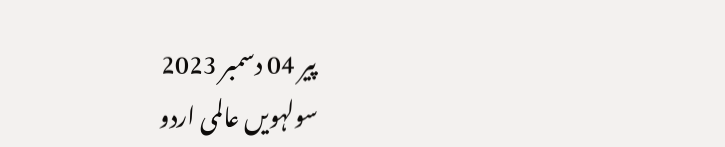پیر 04 دسمبر 2023
سولہویں عالمی اردو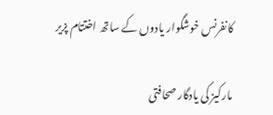کانفرنس خوشگوار یادوں کے ساتھ اختتام پزیر

مارکیز کی یادگار صحافتی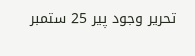تحریر وجود پیر 25 ستمبر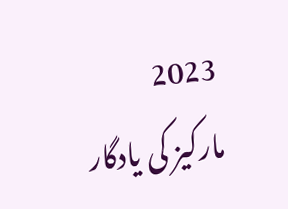2023
مارکیز کی یادگار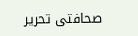صحافتی تحریر